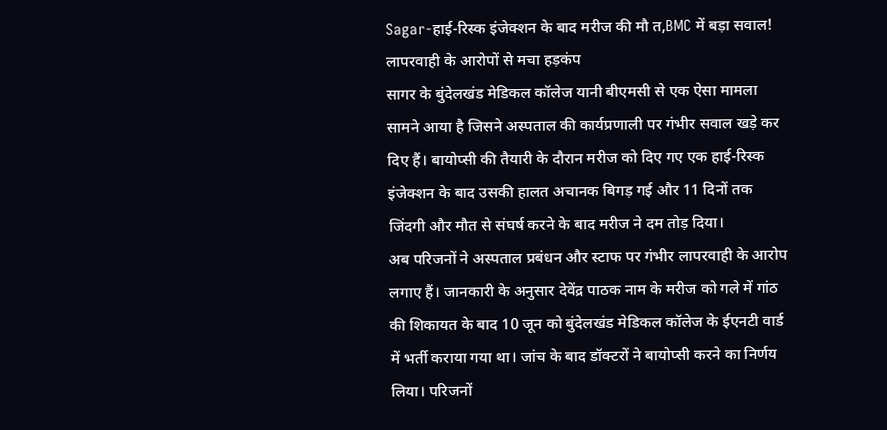Sagar-हाई-रिस्क इंजेक्शन के बाद मरीज की मौ त,BMC में बड़ा सवाल! लापरवाही के आरोपों से मचा हड़कंप
सागर के बुंदेलखंड मेडिकल कॉलेज यानी बीएमसी से एक ऐसा मामला सामने आया है जिसने अस्पताल की कार्यप्रणाली पर गंभीर सवाल खड़े कर दिए हैं। बायोप्सी की तैयारी के दौरान मरीज को दिए गए एक हाई-रिस्क इंजेक्शन के बाद उसकी हालत अचानक बिगड़ गई और 11 दिनों तक जिंदगी और मौत से संघर्ष करने के बाद मरीज ने दम तोड़ दिया।
अब परिजनों ने अस्पताल प्रबंधन और स्टाफ पर गंभीर लापरवाही के आरोप लगाए हैं। जानकारी के अनुसार देवेंद्र पाठक नाम के मरीज को गले में गांठ की शिकायत के बाद 10 जून को बुंदेलखंड मेडिकल कॉलेज के ईएनटी वार्ड में भर्ती कराया गया था। जांच के बाद डॉक्टरों ने बायोप्सी करने का निर्णय लिया। परिजनों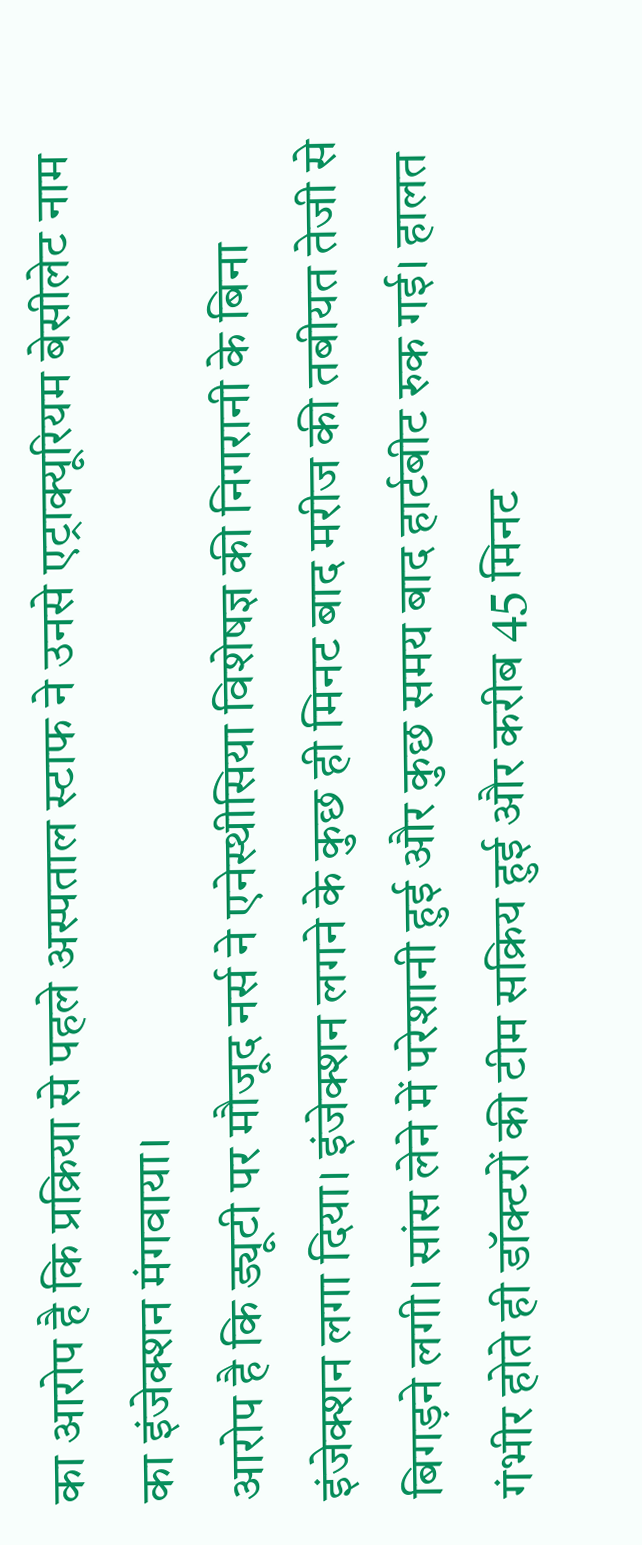का आरोप है कि प्रक्रिया से पहले अस्पताल स्टाफ ने उनसे एट्राक्यूरियम बेसीलेट नाम का इंजेक्शन मंगवाया।
आरोप है कि ड्यूटी पर मौजूद नर्स ने एनेस्थीसिया विशेषज्ञ की निगरानी के बिना इंजेक्शन लगा दिया। इंजेक्शन लगने के कुछ ही मिनट बाद मरीज की तबीयत तेजी से बिगड़ने लगी। सांस लेने में परेशानी हुई और कुछ समय बाद हार्टबीट रुक गई। हालत गंभीर होते ही डॉक्टरों की टीम सक्रिय हुई और करीब 45 मिनट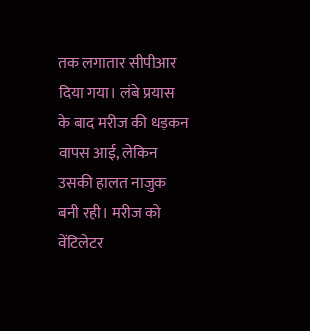तक लगातार सीपीआर दिया गया। लंबे प्रयास के बाद मरीज की धड़कन वापस आई, लेकिन उसकी हालत नाजुक बनी रही। मरीज को वेंटिलेटर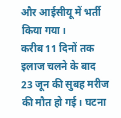और आईसीयू में भर्ती किया गया।
करीब 11 दिनों तक इलाज चलने के बाद 23 जून की सुबह मरीज की मौत हो गई। घटना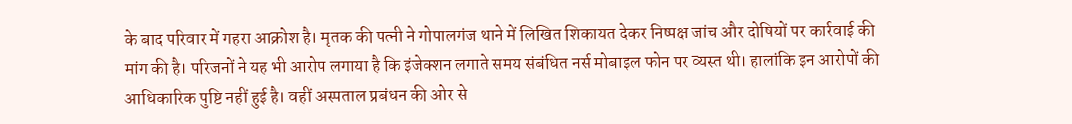के बाद परिवार में गहरा आक्रोश है। मृतक की पत्नी ने गोपालगंज थाने में लिखित शिकायत देकर निष्पक्ष जांच और दोषियों पर कार्रवाई की मांग की है। परिजनों ने यह भी आरोप लगाया है कि इंजेक्शन लगाते समय संबंधित नर्स मोबाइल फोन पर व्यस्त थी। हालांकि इन आरोपों की आधिकारिक पुष्टि नहीं हुई है। वहीं अस्पताल प्रबंधन की ओर से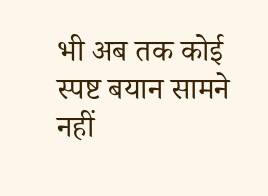भी अब तक कोई स्पष्ट बयान सामने नहीं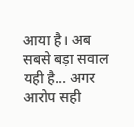आया है। अब सबसे बड़ा सवाल यही है... अगर आरोप सही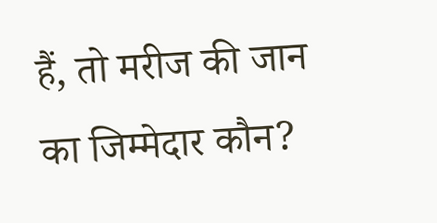हैं, तो मरीज की जान का जिम्मेदार कौन?